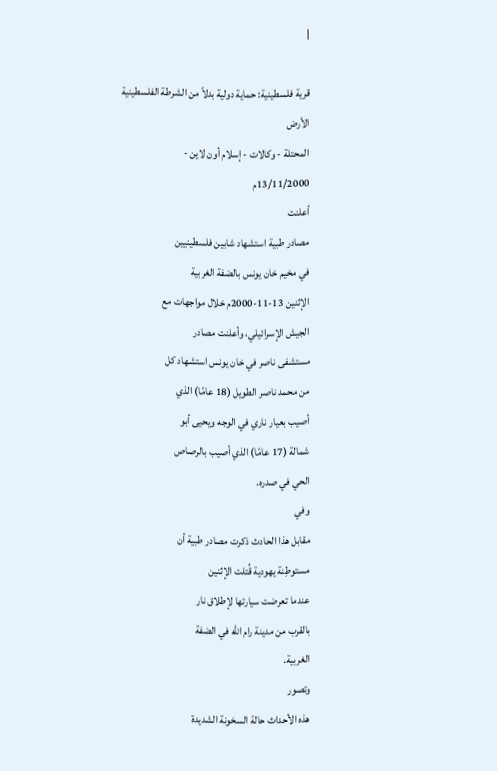|

قرية فلسطينية: حماية دولية بدلاً من الشرطة الفلسطينية
الأرض
المحتلة - وكالات - إسلام أون لاين -
13/11/2000م
أعلنت
مصادر طبية استشهاد شابين فلسطينيين
في مخيم خان يونس بالضفة الغربية
الإثنين 13-11-2000م خلال مواجهات مع
الجيش الإسرائيلي، وأعلنت مصادر
مستشفى ناصر في خان يونس استشهاد كل
من محمد ناصر الطويل (18 عامًا) الذي
أصيب بعيار ناري في الوجه ويحيى أبو
شمالة (17 عامًا) الذي أصيب بالرصاص
الحي في صدره.
وفي
مقابل هذا الحادث ذكرت مصادر طبية أن
مستوطِنة يهودية قُتلت الإثنين
عندما تعرضت سيارتها لإطلاق نار
بالقرب من مدينة رام الله في الضفة
الغربية.
وتصور
هذه الأحداث حالة السخونة الشديدة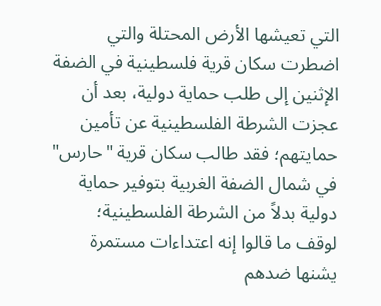التي تعيشها الأرض المحتلة والتي
اضطرت سكان قرية فلسطينية في الضفة
الإثنين إلى طلب حماية دولية، بعد أن
عجزت الشرطة الفلسطينية عن تأمين
حمايتهم؛ فقد طالب سكان قرية "حارس"
في شمال الضفة الغربية بتوفير حماية
دولية بدلاً من الشرطة الفلسطينية؛
لوقف ما قالوا إنه اعتداءات مستمرة
يشنها ضدهم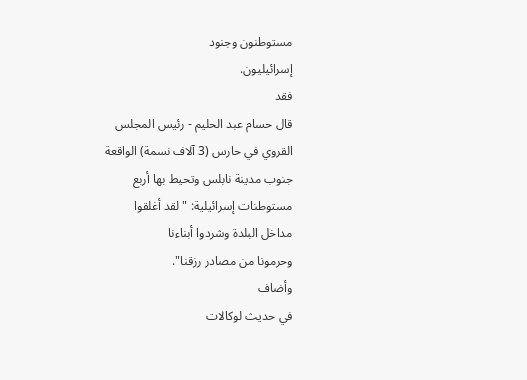مستوطنون وجنود
إسرائيليون.
فقد
قال حسام عبد الحليم - رئيس المجلس
القروي في حارس (3 آلاف نسمة) الواقعة
جنوب مدينة نابلس وتحيط بها أربع
مستوطنات إسرائيلية: "لقد أغلقوا
مداخل البلدة وشردوا أبناءنا
وحرمونا من مصادر رزقنا".
وأضاف
في حديث لوكالات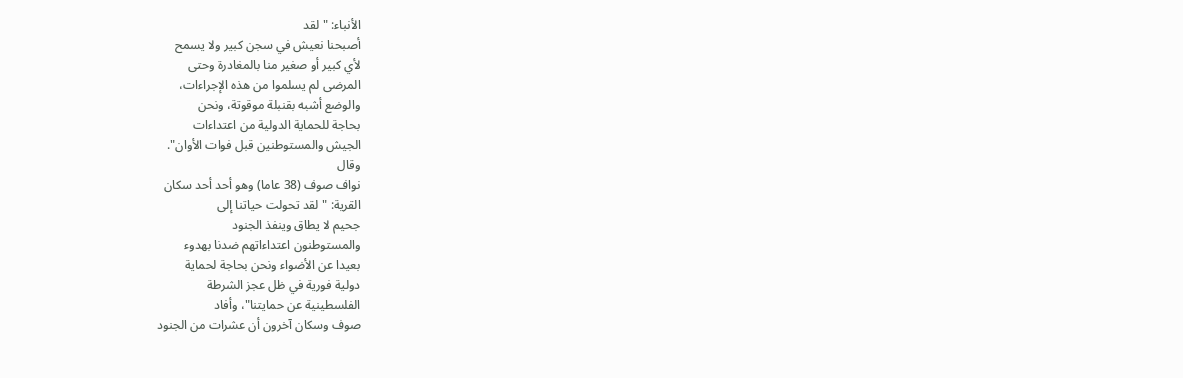الأنباء: "لقد
أصبحنا نعيش في سجن كبير ولا يسمح
لأي كبير أو صغير منا بالمغادرة وحتى
المرضى لم يسلموا من هذه الإجراءات،
والوضع أشبه بقنبلة موقوتة، ونحن
بحاجة للحماية الدولية من اعتداءات
الجيش والمستوطنين قبل فوات الأوان".
وقال
نواف صوف (38 عاما) وهو أحد أحد سكان
القرية: "لقد تحولت حياتنا إلى
جحيم لا يطاق وينفذ الجنود
والمستوطنون اعتداءاتهم ضدنا بهدوء
بعيدا عن الأضواء ونحن بحاجة لحماية
دولية فورية في ظل عجز الشرطة
الفلسطينية عن حمايتنا"، وأفاد
صوف وسكان آخرون أن عشرات من الجنود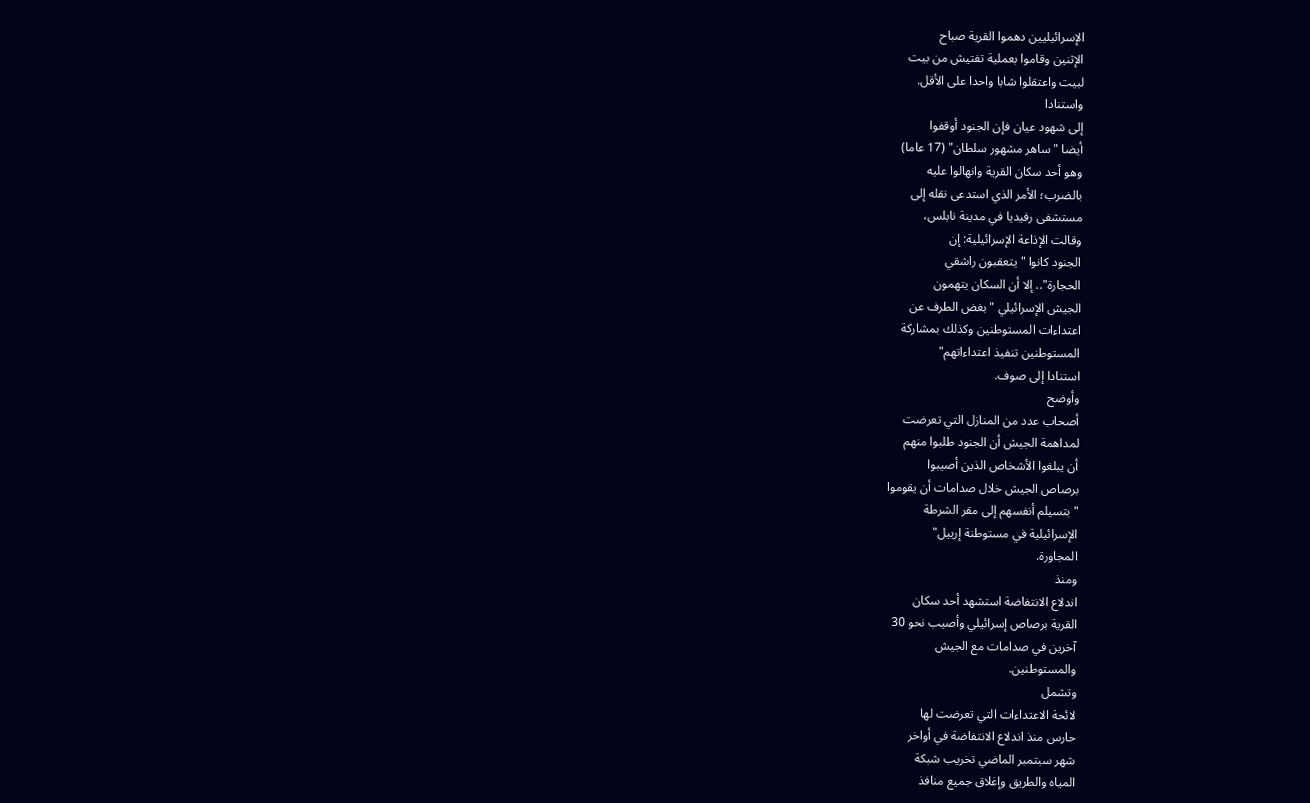الإسرائيليين دهموا القرية صباح
الإثنين وقاموا بعملية تفتيش من بيت
لبيت واعتقلوا شابا واحدا على الأقل.
واستنادا
إلى شهود عيان فإن الجنود أوقفوا
أيضا "ساهر مشهور سلطان" (17 عاما)
وهو أحد سكان القرية وانهالوا عليه
بالضرب؛ الأمر الذي استدعى نقله إلى
مستشفى رفيديا في مدينة نابلس،
وقالت الإذاعة الإسرائيلية: إن
الجنود كانوا "يتعقبون راشقي
الحجارة".. إلا أن السكان يتهمون
الجيش الإسرائيلي "بغض الطرف عن
اعتداءات المستوطنين وكذلك بمشاركة
المستوطنين تنفيذ اعتداءاتهم"
استنادا إلى صوف.
وأوضح
أصحاب عدد من المنازل التي تعرضت
لمداهمة الجيش أن الجنود طلبوا منهم
أن يبلغوا الأشخاص الذين أصيبوا
برصاص الجيش خلال صدامات أن يقوموا
"بتسيلم أنفسهم إلى مقر الشرطة
الإسرائيلية في مستوطنة إرييل"
المجاورة.
ومنذ
اندلاع الانتفاضة استشهد أحد سكان
القرية برصاص إسرائيلي وأصيب نحو 30
آخرين في صدامات مع الجيش
والمستوطنين.
وتشمل
لائحة الاعتداءات التي تعرضت لها
حارس منذ اندلاع الانتفاضة في أواخر
شهر سبتمبر الماضي تخريب شبكة
المياه والطريق وإغلاق جميع منافذ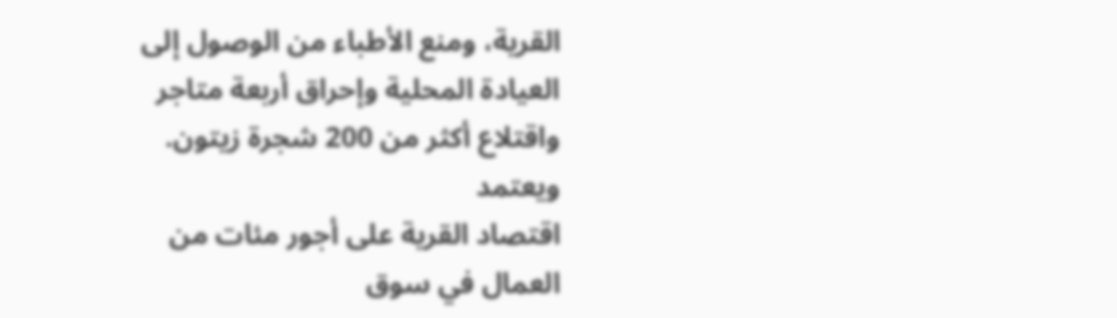القرية، ومنع الأطباء من الوصول إلى
العيادة المحلية وإحراق أربعة متاجر
واقتلاع أكثر من 200 شجرة زيتون.
ويعتمد
اقتصاد القرية على أجور مئات من
العمال في سوق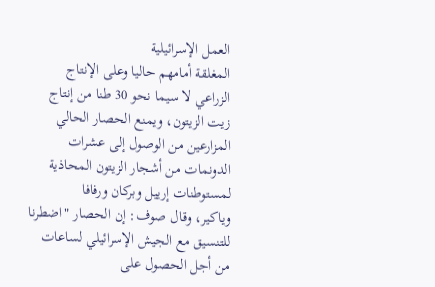العمل الإسرائيلية
المغلقة أمامهم حاليا وعلى الإنتاج
الزراعي لا سيما نحو 30 طنا من إنتاج
زيت الزيتون، ويمنع الحصار الحالي
المزارعين من الوصول إلى عشرات
الدونمات من أشجار الزيتون المحاذية
لمستوطنات إرييل وبركان ورفافا
وياكير، وقال صوف: إن الحصار "اضطرنا
للتنسيق مع الجيش الإسرائيلي لساعات
من أجل الحصول على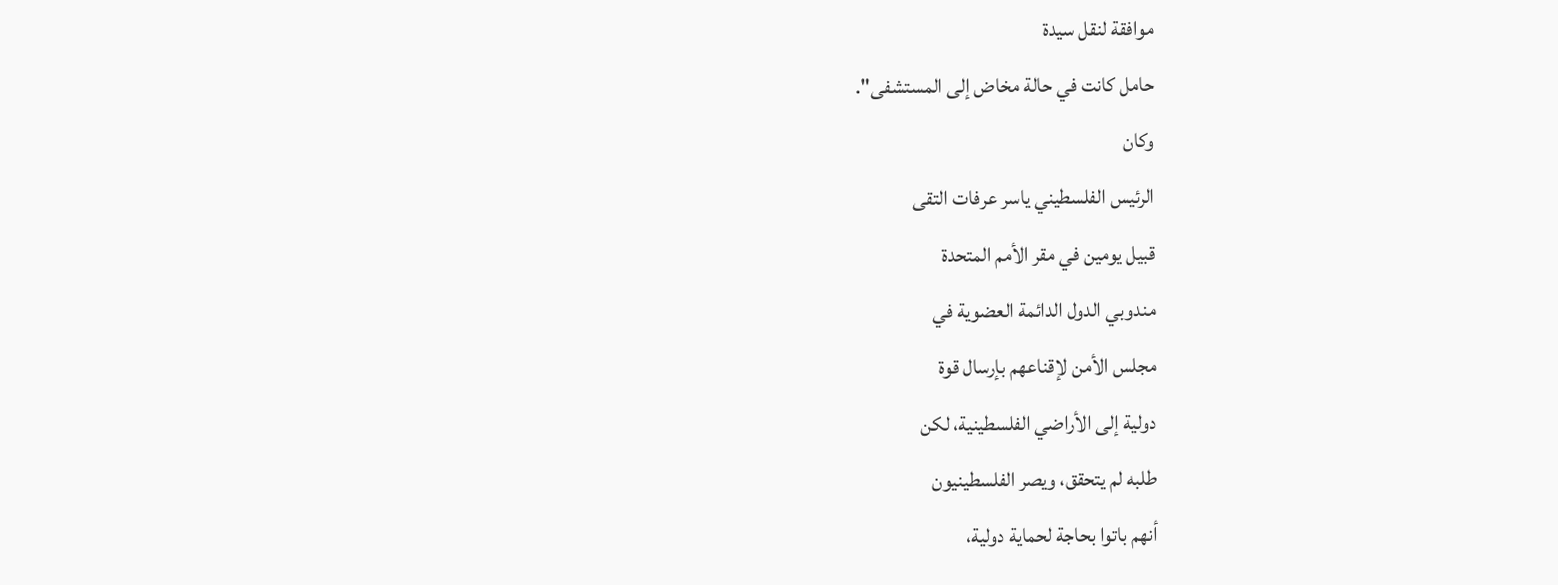موافقة لنقل سيدة
حامل كانت في حالة مخاض إلى المستشفى".
وكان
الرئيس الفلسطيني ياسر عرفات التقى
قبيل يومين في مقر الأمم المتحدة
مندوبي الدول الدائمة العضوية في
مجلس الأمن لإقناعهم بإرسال قوة
دولية إلى الأراضي الفلسطينية، لكن
طلبه لم يتحقق، ويصر الفلسطينيون
أنهم باتوا بحاجة لحماية دولية،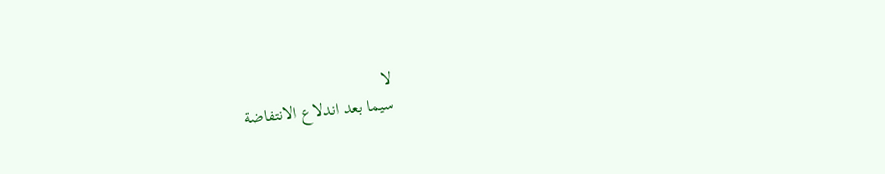لا
سيما بعد اندلاع الانتفاضة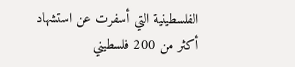الفلسطينية التي أسفرت عن استشهاد
أكثر من 200 فلسطيني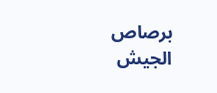برصاص الجيش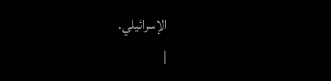الإسرائيلي.
|